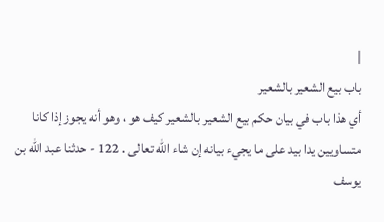|
باب بيع الشعير بالشعير
أي هذا باب في بيان حكم بيع الشعير بالشعير كيف هو ، وهو أنه يجوز إذا كانا متساويين يدا بيد على ما يجيء بيانه إن شاء الله تعالى . 122 - حدثنا عبد الله بن يوسف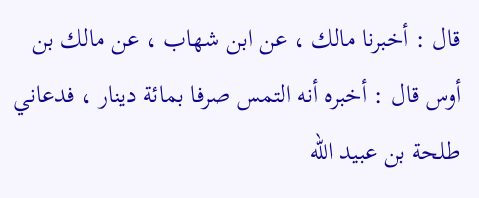قال : أخبرنا مالك ، عن ابن شهاب ، عن مالك بن أوس قال : أخبره أنه التمس صرفا بمائة دينار ، فدعاني طلحة بن عبيد الله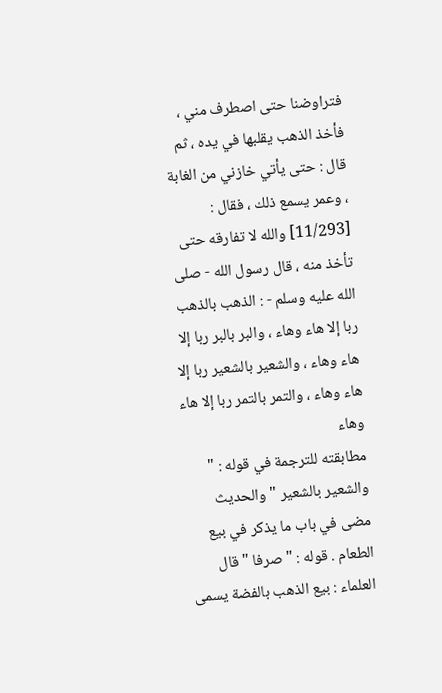فتراوضنا حتى اصطرف مني ، فأخذ الذهب يقلبها في يده ، ثم قال : حتى يأتي خازني من الغابة ، وعمر يسمع ذلك ، فقال : [11/293] والله لا تفارقه حتى تأخذ منه ، قال رسول الله - صلى الله عليه وسلم - : الذهب بالذهب ربا إلا هاء وهاء ، والبر بالبر ربا إلا هاء وهاء ، والشعير بالشعير ربا إلا هاء وهاء ، والتمر بالتمر ربا إلا هاء وهاء
مطابقته للترجمة في قوله : " والشعير بالشعير " والحديث مضى في باب ما يذكر في بيع الطعام . قوله : " صرفا " قال العلماء : بيع الذهب بالفضة يسمى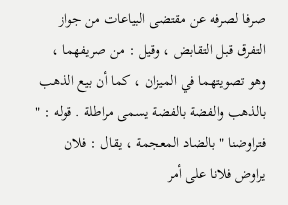صرفا لصرفه عن مقتضى البياعات من جواز التفرق قبل التقابض ، وقيل : من صريفهما ، وهو تصويتهما في الميزان ، كما أن بيع الذهب بالذهب والفضة بالفضة يسمى مراطلة . قوله : " فتراوضنا " بالضاد المعجمة ، يقال : فلان يراوض فلانا على أمر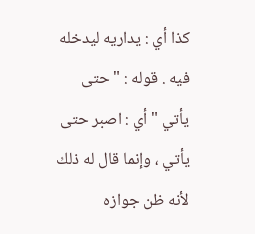كذا أي : يداريه ليدخله فيه . قوله : " حتى يأتي " أي : اصبر حتى يأتي ، وإنما قال له ذلك لأنه ظن جوازه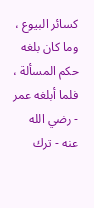كسائر البيوع ، وما كان بلغه حكم المسألة ، فلما أبلغه عمر - رضي الله عنه - ترك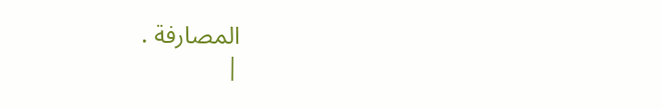المصارفة .
|